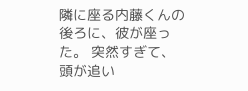隣に座る内藤くんの後ろに、彼が座った。 突然すぎて、頭が追い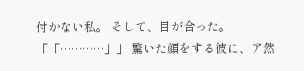付かない私。 そして、目が合った。 「「…………」」 驚いた顔をする彼に、ア然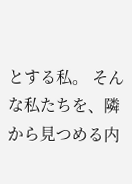とする私。 そんな私たちを、隣から見つめる内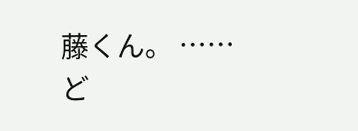藤くん。 ……ど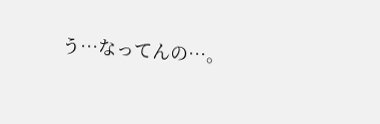う…なってんの…。